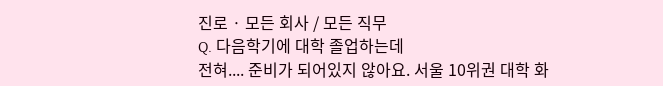진로 · 모든 회사 / 모든 직무
Q. 다음학기에 대학 졸업하는데
전혀.... 준비가 되어있지 않아요. 서울 10위권 대학 화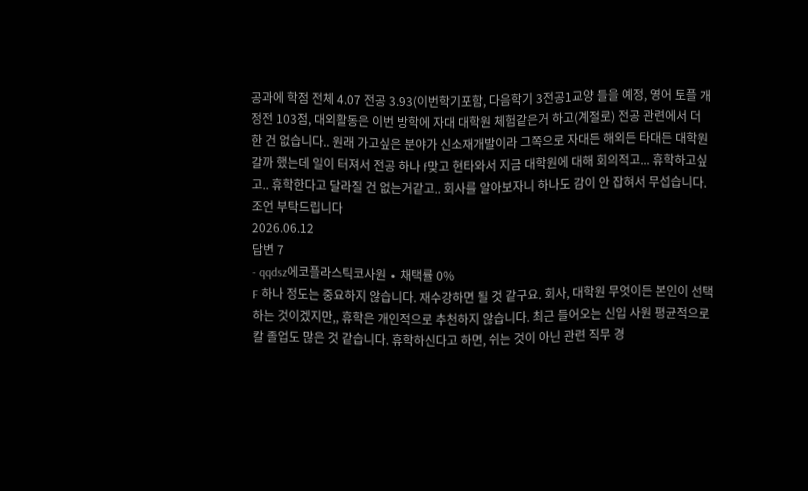공과에 학점 전체 4.07 전공 3.93(이번학기포함, 다음학기 3전공1교양 들을 예정, 영어 토플 개정전 103점, 대외활동은 이번 방학에 자대 대학원 체험같은거 하고(계절로) 전공 관련에서 더 한 건 없습니다.. 원래 가고싶은 분야가 신소재개발이라 그쪽으로 자대든 해외든 타대든 대학원 갈까 했는데 일이 터져서 전공 하나 f맞고 현타와서 지금 대학원에 대해 회의적고... 휴학하고싶고.. 휴학한다고 달라질 건 없는거같고.. 회사를 알아보자니 하나도 감이 안 잡혀서 무섭습니다. 조언 부탁드립니다
2026.06.12
답변 7
- qqdsz에코플라스틱코사원 ∙ 채택률 0%
F 하나 정도는 중요하지 않습니다. 재수강하면 될 것 같구요. 회사, 대학원 무엇이든 본인이 선택하는 것이겠지만,, 휴학은 개인적으로 추천하지 않습니다. 최근 들어오는 신입 사원 평균적으로 칼 졸업도 많은 것 같습니다. 휴학하신다고 하면, 쉬는 것이 아닌 관련 직무 경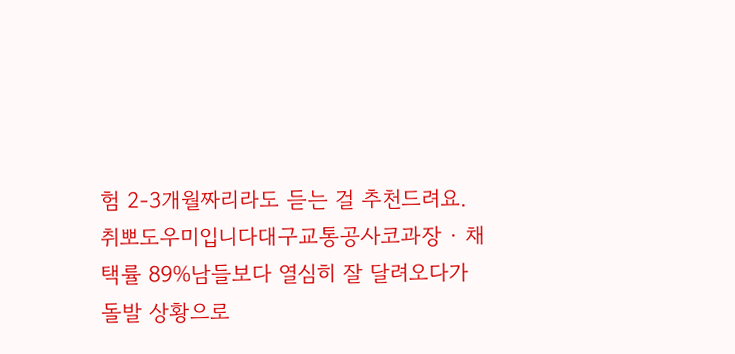험 2-3개월짜리라도 듣는 걸 추천드려요.
취뽀도우미입니다대구교통공사코과장 ∙ 채택률 89%남들보다 열심히 잘 달려오다가 돌발 상황으로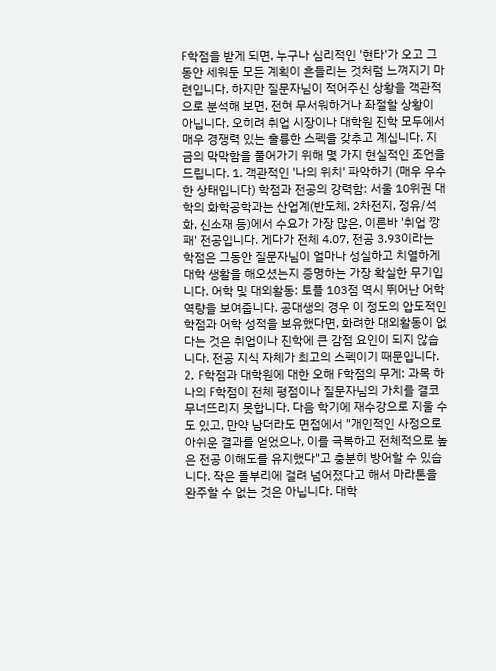F학점을 받게 되면, 누구나 심리적인 '현타'가 오고 그동안 세워둔 모든 계획이 흔들리는 것처럼 느껴지기 마련입니다. 하지만 질문자님이 적어주신 상황을 객관적으로 분석해 보면, 전혀 무서워하거나 좌절할 상황이 아닙니다. 오히려 취업 시장이나 대학원 진학 모두에서 매우 경쟁력 있는 훌륭한 스펙을 갖추고 계십니다. 지금의 막막함을 풀어가기 위해 몇 가지 현실적인 조언을 드립니다. 1. 객관적인 '나의 위치' 파악하기 (매우 우수한 상태입니다) 학점과 전공의 강력함: 서울 10위권 대학의 화학공학과는 산업계(반도체, 2차전지, 정유/석화, 신소재 등)에서 수요가 가장 많은, 이른바 '취업 깡패' 전공입니다. 게다가 전체 4.07, 전공 3.93이라는 학점은 그동안 질문자님이 얼마나 성실하고 치열하게 대학 생활을 해오셨는지 증명하는 가장 확실한 무기입니다. 어학 및 대외활동: 토플 103점 역시 뛰어난 어학 역량을 보여줍니다. 공대생의 경우 이 정도의 압도적인 학점과 어학 성적을 보유했다면, 화려한 대외활동이 없다는 것은 취업이나 진학에 큰 감점 요인이 되지 않습니다. 전공 지식 자체가 최고의 스펙이기 때문입니다. 2. F학점과 대학원에 대한 오해 F학점의 무게: 과목 하나의 F학점이 전체 평점이나 질문자님의 가치를 결코 무너뜨리지 못합니다. 다음 학기에 재수강으로 지울 수도 있고, 만약 남더라도 면접에서 "개인적인 사정으로 아쉬운 결과를 얻었으나, 이를 극복하고 전체적으로 높은 전공 이해도를 유지했다"고 충분히 방어할 수 있습니다. 작은 돌부리에 걸려 넘어졌다고 해서 마라톤을 완주할 수 없는 것은 아닙니다. 대학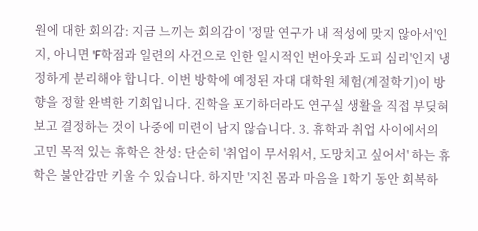원에 대한 회의감: 지금 느끼는 회의감이 '정말 연구가 내 적성에 맞지 않아서'인지, 아니면 'F학점과 일련의 사건으로 인한 일시적인 번아웃과 도피 심리'인지 냉정하게 분리해야 합니다. 이번 방학에 예정된 자대 대학원 체험(계절학기)이 방향을 정할 완벽한 기회입니다. 진학을 포기하더라도 연구실 생활을 직접 부딪혀보고 결정하는 것이 나중에 미련이 남지 않습니다. 3. 휴학과 취업 사이에서의 고민 목적 있는 휴학은 찬성: 단순히 '취업이 무서워서, 도망치고 싶어서' 하는 휴학은 불안감만 키울 수 있습니다. 하지만 '지친 몸과 마음을 1학기 동안 회복하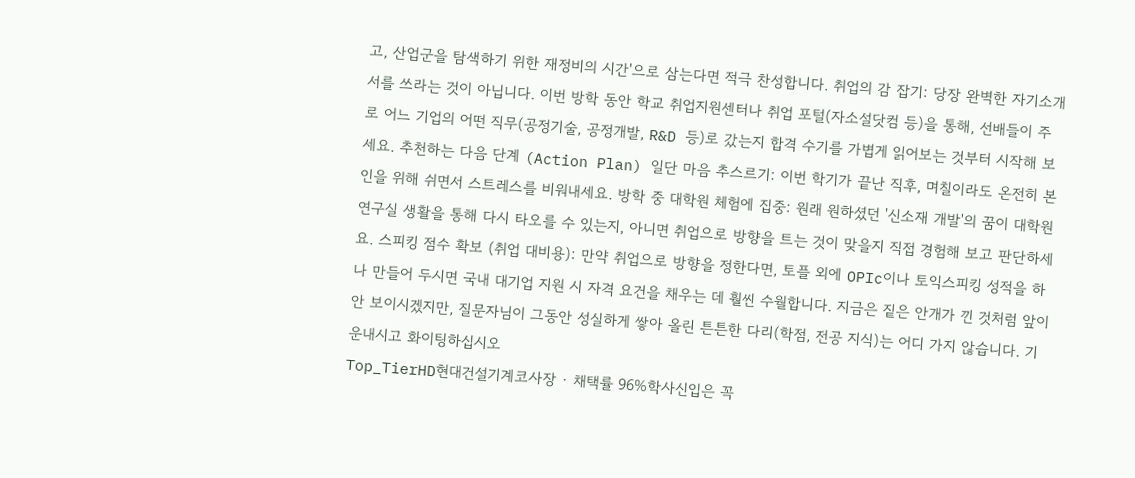고, 산업군을 탐색하기 위한 재정비의 시간'으로 삼는다면 적극 찬성합니다. 취업의 감 잡기: 당장 완벽한 자기소개서를 쓰라는 것이 아닙니다. 이번 방학 동안 학교 취업지원센터나 취업 포털(자소설닷컴 등)을 통해, 선배들이 주로 어느 기업의 어떤 직무(공정기술, 공정개발, R&D 등)로 갔는지 합격 수기를 가볍게 읽어보는 것부터 시작해 보세요. 추천하는 다음 단계 (Action Plan) 일단 마음 추스르기: 이번 학기가 끝난 직후, 며칠이라도 온전히 본인을 위해 쉬면서 스트레스를 비워내세요. 방학 중 대학원 체험에 집중: 원래 원하셨던 '신소재 개발'의 꿈이 대학원 연구실 생활을 통해 다시 타오를 수 있는지, 아니면 취업으로 방향을 트는 것이 맞을지 직접 경험해 보고 판단하세요. 스피킹 점수 확보 (취업 대비용): 만약 취업으로 방향을 정한다면, 토플 외에 OPIc이나 토익스피킹 성적을 하나 만들어 두시면 국내 대기업 지원 시 자격 요건을 채우는 데 훨씬 수월합니다. 지금은 짙은 안개가 낀 것처럼 앞이 안 보이시겠지만, 질문자님이 그동안 성실하게 쌓아 올린 튼튼한 다리(학점, 전공 지식)는 어디 가지 않습니다. 기운내시고 화이팅하십시오
Top_TierHD현대건설기계코사장 ∙ 채택률 96%학사신입은 꼭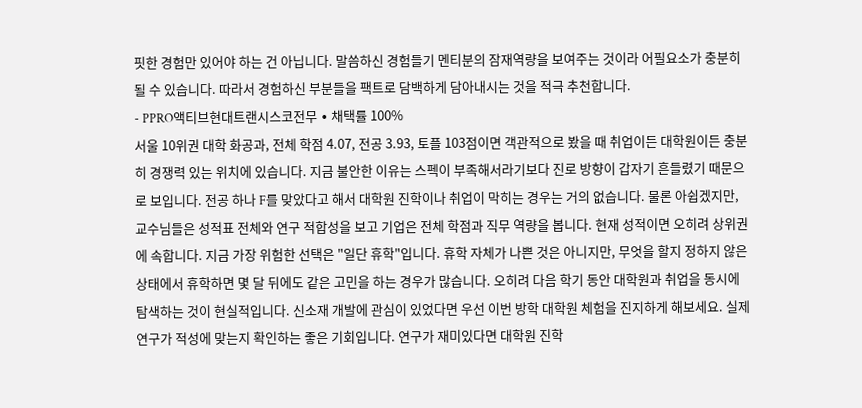핏한 경험만 있어야 하는 건 아닙니다. 말씀하신 경험들기 멘티분의 잠재역량을 보여주는 것이라 어필요소가 충분히 될 수 있습니다. 따라서 경험하신 부분들을 팩트로 담백하게 담아내시는 것을 적극 추천합니다.
- PPRO액티브현대트랜시스코전무 ∙ 채택률 100%
서울 10위권 대학 화공과, 전체 학점 4.07, 전공 3.93, 토플 103점이면 객관적으로 봤을 때 취업이든 대학원이든 충분히 경쟁력 있는 위치에 있습니다. 지금 불안한 이유는 스펙이 부족해서라기보다 진로 방향이 갑자기 흔들렸기 때문으로 보입니다. 전공 하나 F를 맞았다고 해서 대학원 진학이나 취업이 막히는 경우는 거의 없습니다. 물론 아쉽겠지만, 교수님들은 성적표 전체와 연구 적합성을 보고 기업은 전체 학점과 직무 역량을 봅니다. 현재 성적이면 오히려 상위권에 속합니다. 지금 가장 위험한 선택은 "일단 휴학"입니다. 휴학 자체가 나쁜 것은 아니지만, 무엇을 할지 정하지 않은 상태에서 휴학하면 몇 달 뒤에도 같은 고민을 하는 경우가 많습니다. 오히려 다음 학기 동안 대학원과 취업을 동시에 탐색하는 것이 현실적입니다. 신소재 개발에 관심이 있었다면 우선 이번 방학 대학원 체험을 진지하게 해보세요. 실제 연구가 적성에 맞는지 확인하는 좋은 기회입니다. 연구가 재미있다면 대학원 진학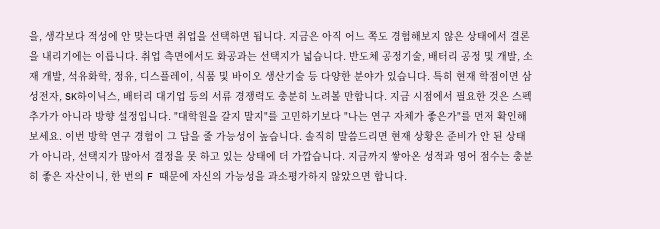을, 생각보다 적성에 안 맞는다면 취업을 선택하면 됩니다. 지금은 아직 어느 쪽도 경험해보지 않은 상태에서 결론을 내리기에는 이릅니다. 취업 측면에서도 화공과는 선택지가 넓습니다. 반도체 공정기술, 배터리 공정 및 개발, 소재 개발, 석유화학, 정유, 디스플레이, 식품 및 바이오 생산기술 등 다양한 분야가 있습니다. 특히 현재 학점이면 삼성전자, SK하이닉스, 배터리 대기업 등의 서류 경쟁력도 충분히 노려볼 만합니다. 지금 시점에서 필요한 것은 스펙 추가가 아니라 방향 설정입니다. "대학원을 갈지 말지"를 고민하기보다 "나는 연구 자체가 좋은가"를 먼저 확인해 보세요. 이번 방학 연구 경험이 그 답을 줄 가능성이 높습니다. 솔직히 말씀드리면 현재 상황은 준비가 안 된 상태가 아니라, 선택지가 많아서 결정을 못 하고 있는 상태에 더 가깝습니다. 지금까지 쌓아온 성적과 영어 점수는 충분히 좋은 자산이니, 한 번의 F 때문에 자신의 가능성을 과소평가하지 않았으면 합니다.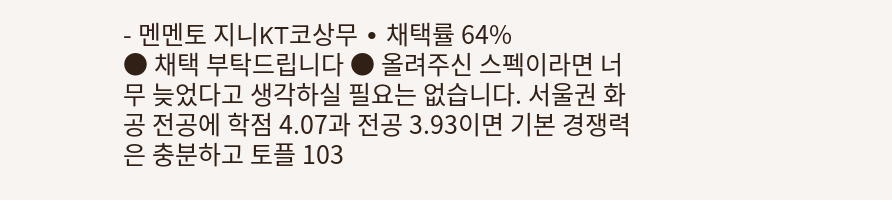- 멘멘토 지니KT코상무 ∙ 채택률 64%
● 채택 부탁드립니다 ● 올려주신 스펙이라면 너무 늦었다고 생각하실 필요는 없습니다. 서울권 화공 전공에 학점 4.07과 전공 3.93이면 기본 경쟁력은 충분하고 토플 103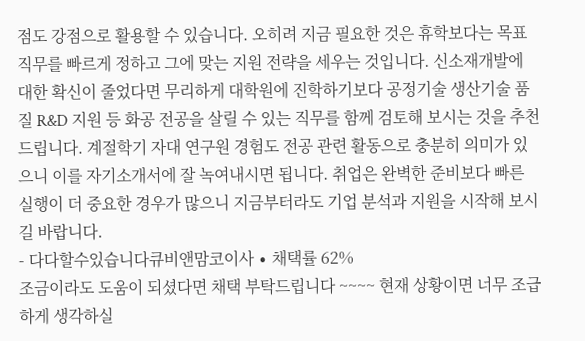점도 강점으로 활용할 수 있습니다. 오히려 지금 필요한 것은 휴학보다는 목표 직무를 빠르게 정하고 그에 맞는 지원 전략을 세우는 것입니다. 신소재개발에 대한 확신이 줄었다면 무리하게 대학원에 진학하기보다 공정기술 생산기술 품질 R&D 지원 등 화공 전공을 살릴 수 있는 직무를 함께 검토해 보시는 것을 추천드립니다. 계절학기 자대 연구원 경험도 전공 관련 활동으로 충분히 의미가 있으니 이를 자기소개서에 잘 녹여내시면 됩니다. 취업은 완벽한 준비보다 빠른 실행이 더 중요한 경우가 많으니 지금부터라도 기업 분석과 지원을 시작해 보시길 바랍니다.
- 다다할수있습니다큐비앤맘코이사 ∙ 채택률 62%
조금이라도 도움이 되셨다면 채택 부탁드립니다 ~~~~ 현재 상황이면 너무 조급하게 생각하실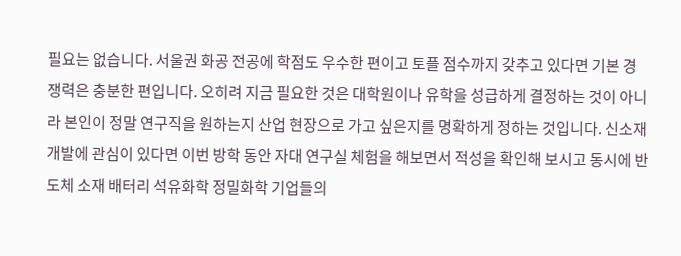필요는 없습니다. 서울권 화공 전공에 학점도 우수한 편이고 토플 점수까지 갖추고 있다면 기본 경쟁력은 충분한 편입니다. 오히려 지금 필요한 것은 대학원이나 유학을 성급하게 결정하는 것이 아니라 본인이 정말 연구직을 원하는지 산업 현장으로 가고 싶은지를 명확하게 정하는 것입니다. 신소재개발에 관심이 있다면 이번 방학 동안 자대 연구실 체험을 해보면서 적성을 확인해 보시고 동시에 반도체 소재 배터리 석유화학 정밀화학 기업들의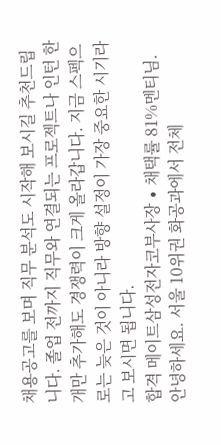채용공고를 보며 직무 분석도 시작해 보시길 추천드립니다. 졸업 전까지 직무와 연결되는 프로젝트나 인턴 한 개만 추가해도 경쟁력이 크게 올라갑니다. 지금 스펙으로는 늦은 것이 아니라 방향 설정이 가장 중요한 시기라고 보시면 됩니다.
합격 메이트삼성전자코부사장 ∙ 채택률 81%멘티님. 안녕하세요. 서울 10위권 화공과에서 전체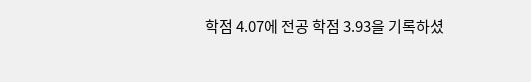학점 4.07에 전공 학점 3.93을 기록하셨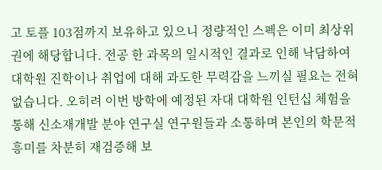고 토플 103점까지 보유하고 있으니 정량적인 스펙은 이미 최상위권에 해당합니다. 전공 한 과목의 일시적인 결과로 인해 낙담하여 대학원 진학이나 취업에 대해 과도한 무력감을 느끼실 필요는 전혀 없습니다. 오히려 이번 방학에 예정된 자대 대학원 인턴십 체험을 통해 신소재개발 분야 연구실 연구원들과 소통하며 본인의 학문적 흥미를 차분히 재검증해 보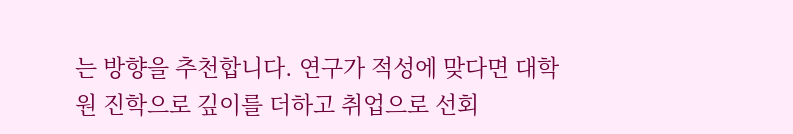는 방향을 추천합니다. 연구가 적성에 맞다면 대학원 진학으로 깊이를 더하고 취업으로 선회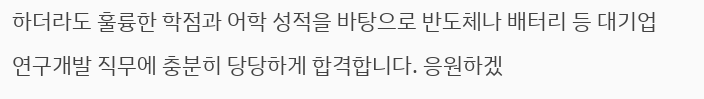하더라도 훌륭한 학점과 어학 성적을 바탕으로 반도체나 배터리 등 대기업 연구개발 직무에 충분히 당당하게 합격합니다. 응원하겠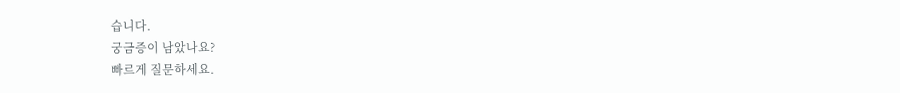습니다.
궁금증이 남았나요?
빠르게 질문하세요.